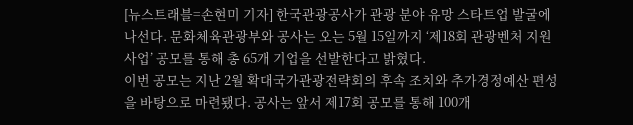[뉴스트래블=손현미 기자] 한국관광공사가 관광 분야 유망 스타트업 발굴에 나선다. 문화체육관광부와 공사는 오는 5월 15일까지 ‘제18회 관광벤처 지원사업’ 공모를 통해 총 65개 기업을 선발한다고 밝혔다.
이번 공모는 지난 2월 확대국가관광전략회의 후속 조치와 추가경정예산 편성을 바탕으로 마련됐다. 공사는 앞서 제17회 공모를 통해 100개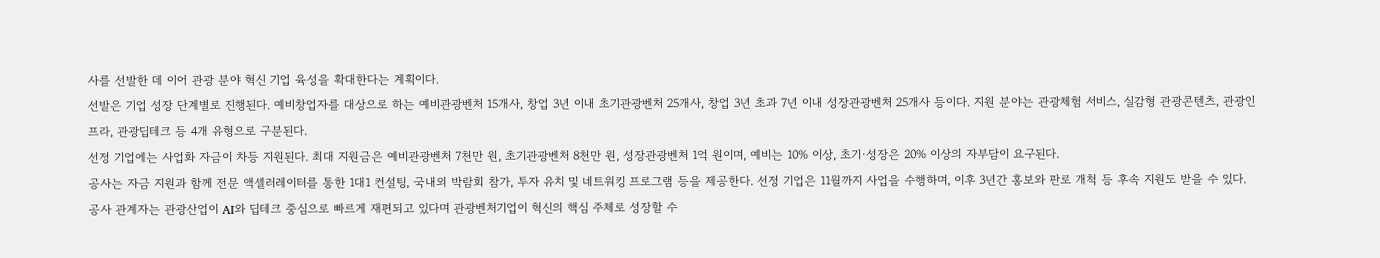사를 선발한 데 이어 관광 분야 혁신 기업 육성을 확대한다는 계획이다.
선발은 기업 성장 단계별로 진행된다. 예비창업자를 대상으로 하는 예비관광벤처 15개사, 창업 3년 이내 초기관광벤처 25개사, 창업 3년 초과 7년 이내 성장관광벤처 25개사 등이다. 지원 분야는 관광체험 서비스, 실감형 관광콘텐츠, 관광인프라, 관광딥테크 등 4개 유형으로 구분된다.
선정 기업에는 사업화 자금이 차등 지원된다. 최대 지원금은 예비관광벤처 7천만 원, 초기관광벤처 8천만 원, 성장관광벤처 1억 원이며, 예비는 10% 이상, 초기·성장은 20% 이상의 자부담이 요구된다.
공사는 자금 지원과 함께 전문 액셀러레이터를 통한 1대1 컨설팅, 국내외 박람회 참가, 투자 유치 및 네트워킹 프로그램 등을 제공한다. 선정 기업은 11월까지 사업을 수행하며, 이후 3년간 홍보와 판로 개척 등 후속 지원도 받을 수 있다.
공사 관계자는 관광산업이 AI와 딥테크 중심으로 빠르게 재편되고 있다며 관광벤처기업이 혁신의 핵심 주체로 성장할 수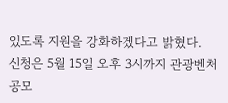있도록 지원을 강화하겠다고 밝혔다.
신청은 5월 15일 오후 3시까지 관광벤처 공모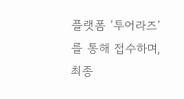플랫폼 ‘투어라즈’를 통해 접수하며, 최종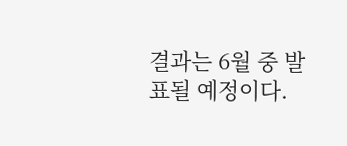결과는 6월 중 발표될 예정이다.